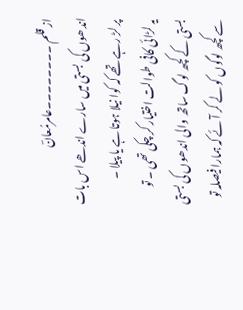از قلم ۔۔۔۔۔۔۔۔عامرمُعانؔ
اندھوں کی بستی میں سارے اندھے اس بات پر لڑ رہے تھے کہ کوا نیلا ہوتا ہے یا پیلا ۔
یہ لڑائی کافی طوالت اختیار کر چکی تھی ۔ تو بستی کے کچھ لوگ ساتھ والی اندھوں کی بستی سے کچھ لوگوں کو لے کر آئے کہ ہمارا فیصلہ تو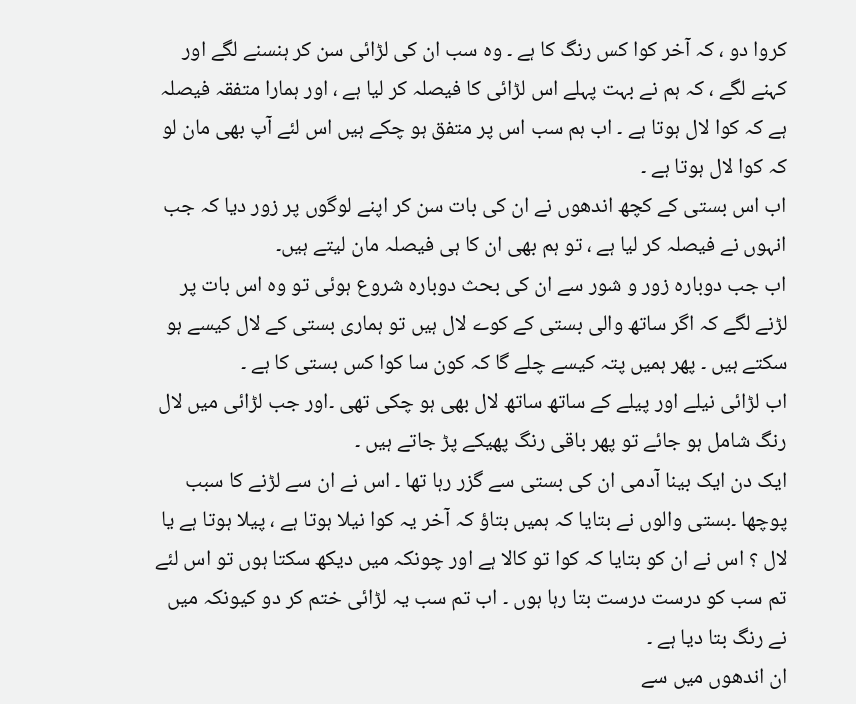کروا دو ، کہ آخر کوا کس رنگ کا ہے ۔ وہ سب ان کی لڑائی سن کر ہنسنے لگے اور کہنے لگے ، کہ ہم نے بہت پہلے اس لڑائی کا فیصلہ کر لیا ہے ، اور ہمارا متفقہ فیصلہ ہے کہ کوا لال ہوتا ہے ۔ اب ہم سب اس پر متفق ہو چکے ہیں اس لئے آپ بھی مان لو کہ کوا لال ہوتا ہے ۔
اب اس بستی کے کچھ اندھوں نے ان کی بات سن کر اپنے لوگوں پر زور دیا کہ جب انہوں نے فیصلہ کر لیا ہے ، تو ہم بھی ان کا ہی فیصلہ مان لیتے ہیں۔
اب جب دوبارہ زور و شور سے ان کی بحث دوبارہ شروع ہوئی تو وہ اس بات پر لڑنے لگے کہ اگر ساتھ والی بستی کے کوے لال ہیں تو ہماری بستی کے لال کیسے ہو سکتے ہیں ۔ پھر ہمیں پتہ کیسے چلے گا کہ کون سا کوا کس بستی کا ہے ۔
اب لڑائی نیلے اور پیلے کے ساتھ ساتھ لال بھی ہو چکی تھی ۔اور جب لڑائی میں لال رنگ شامل ہو جائے تو پھر باقی رنگ پھیکے پڑ جاتے ہیں ۔
ایک دن ایک بینا آدمی ان کی بستی سے گزر رہا تھا ۔ اس نے ان سے لڑنے کا سبب پوچھا ۔بستی والوں نے بتایا کہ ہمیں بتاؤ کہ آخر یہ کوا نیلا ہوتا ہے ، پیلا ہوتا ہے یا لال ؟ اس نے ان کو بتایا کہ کوا تو کالا ہے اور چونکہ میں دیکھ سکتا ہوں تو اس لئے تم سب کو درست درست بتا رہا ہوں ۔ اب تم سب یہ لڑائی ختم کر دو کیونکہ میں نے رنگ بتا دیا ہے ۔
ان اندھوں میں سے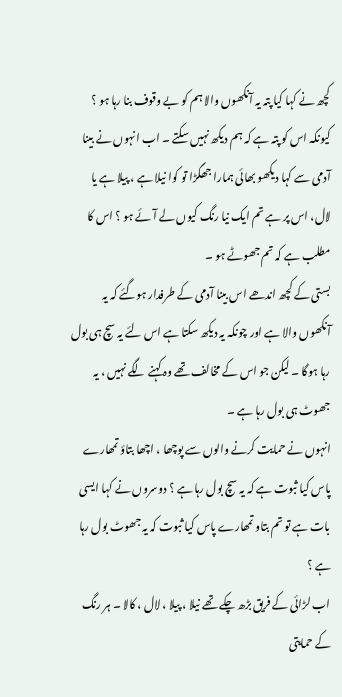کچھ نے کہا کیا پتہ یہ آنکھوں والا ہم کو بے وقوف بنا رہا ہو ؟ کیونکہ اس کو پتہ ہے کہ ہم دیکھ نہیں سکتے ۔ اب انہوں نے بینا آدمی سے کہا دیکھو بھائی ہمارا جھگڑا تو کوا نیلا ہے ، پیلا ہے یا لال، اس پر ہے تم ایک نیا رنگ کیوں لے آئے ہو ؟ اس کا مطلب ہے کہ تم جھوٹے ہو ۔
بستی کے کچھ اندھے اس بینا آدمی کے طرفدار ہوگئے کہ یہ آنکھوں والا ہے اور چونکہ یہ دیکھ سکتا ہے اس لئے یہ سچ ہی بول رہا ہوگا ۔ لیکن جو اس کے مخالف تھے وہ کہنے لگے نہیں ، یہ جھوٹ ہی بول رہا ہے ۔
انہوں نے حمایت کرنے والوں سے پوچھا ، اچھا بتاؤ تمھارے پاس کیا ثبوت ہے کہ یہ سچ بول رہا ہے ؟ دوسروں نے کہا ایسی بات ہے تو تم بتاو تمھارے پاس کیا ثبوت کہ یہ جھوٹ بول رہا ہے ؟
اب لڑائی کے فریق بڑھ چکے تھے نیلا ، پیلا ، لال ، کالا ۔ ہر رنگ کے حمایتی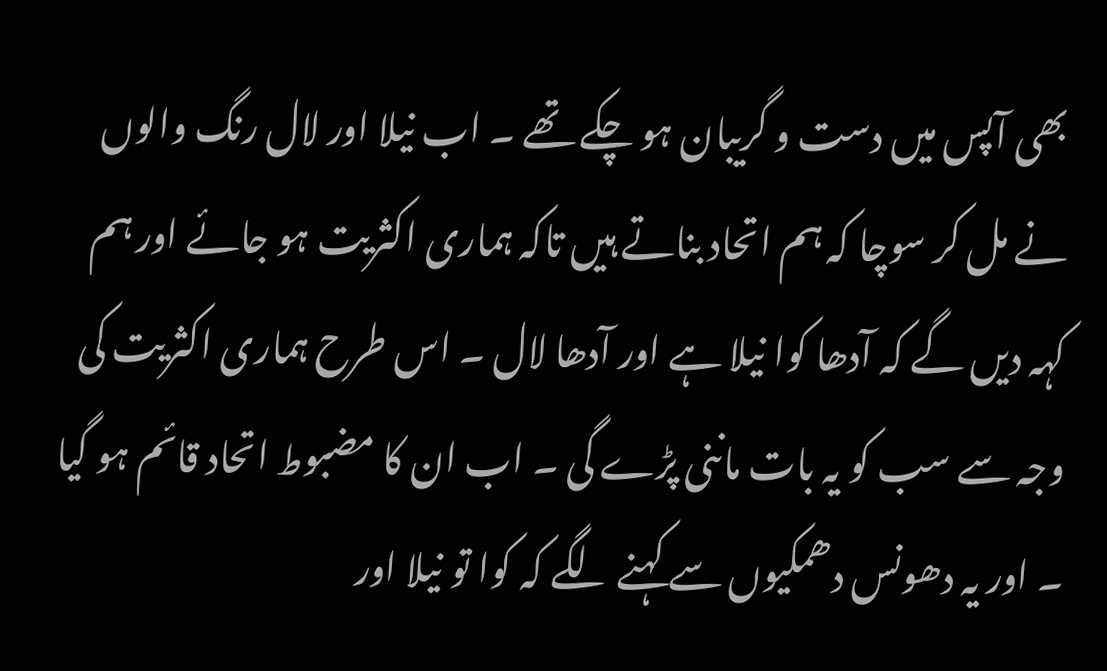بھی آپس میں دست و گریبان ہو چکے تھے ۔ اب نیلا اور لال رنگ والوں نے مل کر سوچا کہ ہم اتحاد بناتے ہیں تاکہ ہماری اکثریت ہو جائے اور ہم کہہ دیں گے کہ آدھا کوا نیلا ہے اور آدھا لال ۔ اس طرح ہماری اکثریت کی وجہ سے سب کو یہ بات ماننی پڑے گی ۔ اب ان کا مضبوط اتحاد قائم ہو گیا ۔ اور یہ دھونس دھمکیوں سے کہنے لگے کہ کوا تو نیلا اور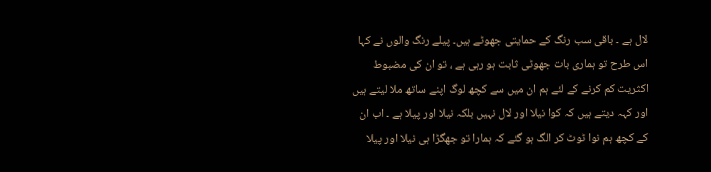لال ہے ۔ باقی سب رنگ کے حمایتی جھوٹے ہیں۔ پیلے رنگ والوں نے کہا اس طرح تو ہماری بات جھوٹی ثابت ہو رہی ہے ، تو ان کی مضبوط اکثریت کم کرنے کے لئے ہم ان میں سے کچھ لوگ اپنے ساتھ ملا لیتے ہیں اور کہہ دیتے ہیں کہ کوا نیلا اور لال نہیں بلکہ نیلا اور پیلا ہے ۔ اب ان کے کچھ ہم نوا ٹوٹ کر الگ ہو گئے کہ ہمارا تو جھگڑا ہی نیلا اور پیلا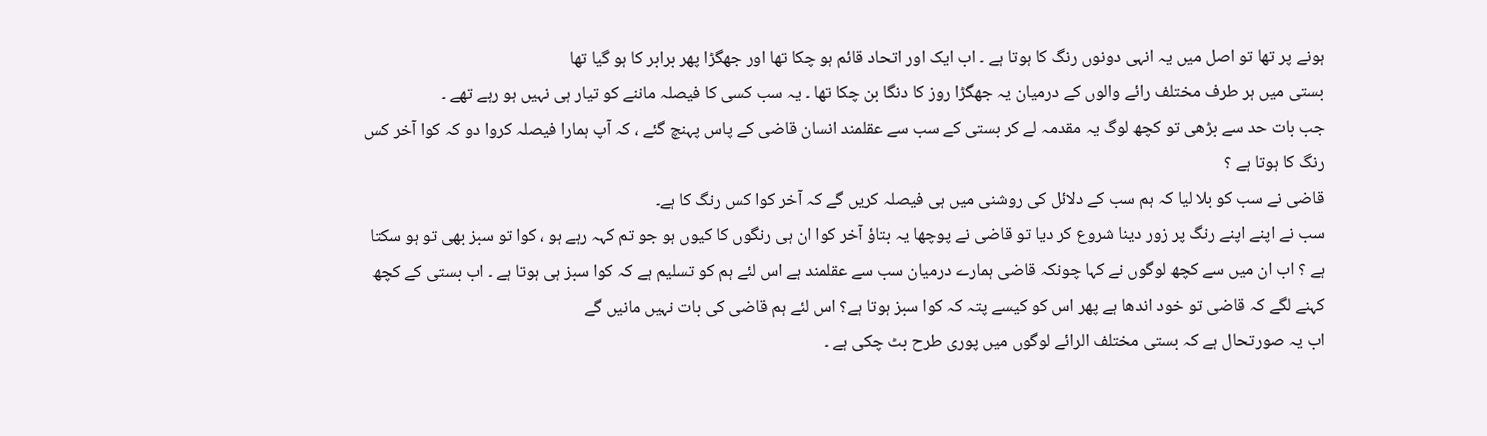ہونے پر تھا تو اصل میں یہ انہی دونوں رنگ کا ہوتا ہے ۔ اب ایک اور اتحاد قائم ہو چکا تھا اور جھگڑا پھر برابر کا ہو گیا تھا
بستی میں ہر طرف مختلف رائے والوں کے درمیان یہ جھگڑا روز کا دنگا بن چکا تھا ۔ یہ سب کسی کا فیصلہ ماننے کو تیار ہی نہیں ہو رہے تھے ۔
جب بات حد سے بڑھی تو کچھ لوگ یہ مقدمہ لے کر بستی کے سب سے عقلمند انسان قاضی کے پاس پہنچ گئے ، کہ آپ ہمارا فیصلہ کروا دو کہ کوا آخر کس رنگ کا ہوتا ہے ؟
قاضی نے سب کو بلا لیا کہ ہم سب کے دلائل کی روشنی میں ہی فیصلہ کریں گے کہ آخر کوا کس رنگ کا ہے۔
سب نے اپنے اپنے رنگ پر زور دینا شروع کر دیا تو قاضی نے پوچھا یہ بتاؤ آخر کوا ان ہی رنگوں کا کیوں ہو جو تم کہہ رہے ہو ، کوا تو سبز بھی تو ہو سکتا ہے ؟ اب ان میں سے کچھ لوگوں نے کہا چونکہ قاضی ہمارے درمیان سب سے عقلمند ہے اس لئے ہم کو تسلیم ہے کہ کوا سبز ہی ہوتا ہے ۔ اب بستی کے کچھ کہنے لگے کہ قاضی تو خود اندھا ہے پھر اس کو کیسے پتہ کہ کوا سبز ہوتا ہے؟ اس لئے ہم قاضی کی بات نہیں مانیں گے
اب یہ صورتحال ہے کہ بستی مختلف الرائے لوگوں میں پوری طرح بٹ چکی ہے ۔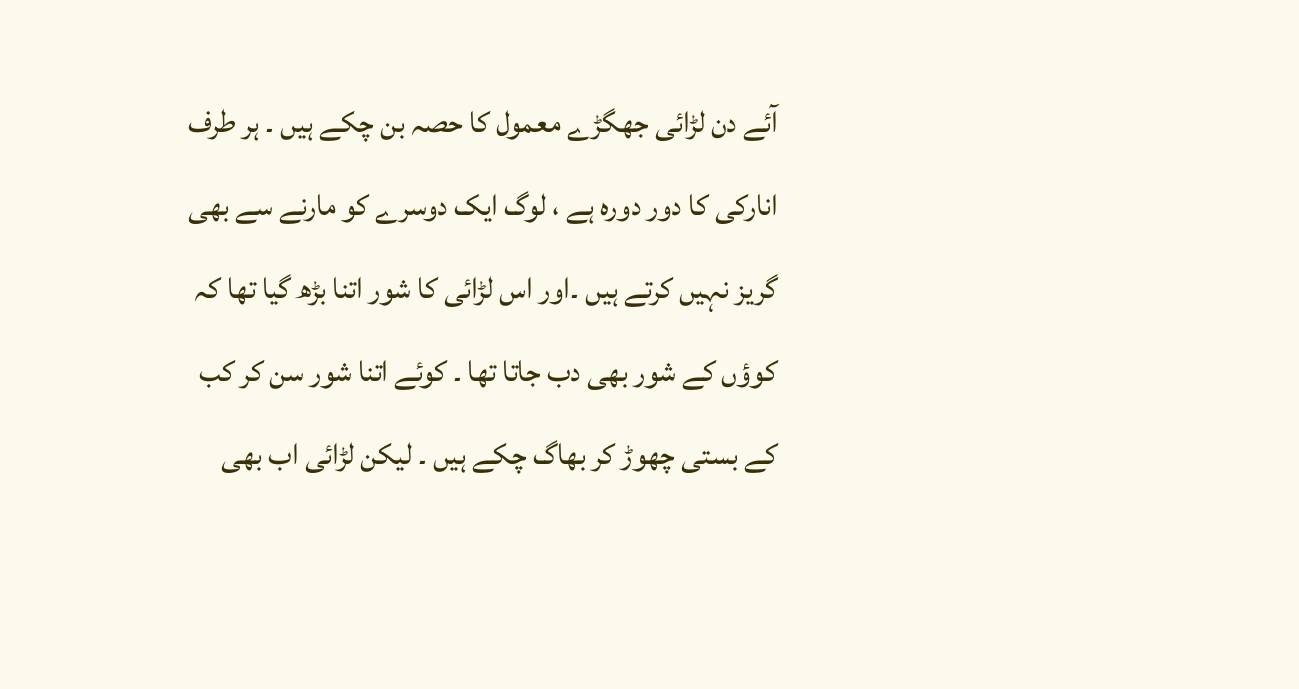آئے دن لڑائی جھگڑے معمول کا حصہ بن چکے ہیں ۔ ہر طرف انارکی کا دور دورہ ہے ، لوگ ایک دوسرے کو مارنے سے بھی گریز نہیں کرتے ہیں ۔اور اس لڑائی کا شور اتنا بڑھ گیا تھا کہ کوؤں کے شور بھی دب جاتا تھا ۔ کوئے اتنا شور سن کر کب کے بستی چھوڑ کر بھاگ چکے ہیں ۔ لیکن لڑائی اب بھی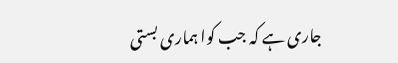جاری ہے کہ جب کوا ہماری بستی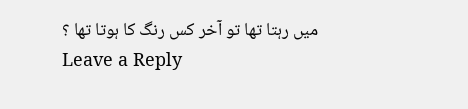میں رہتا تھا تو آخر کس رنگ کا ہوتا تھا ؟
Leave a Reply